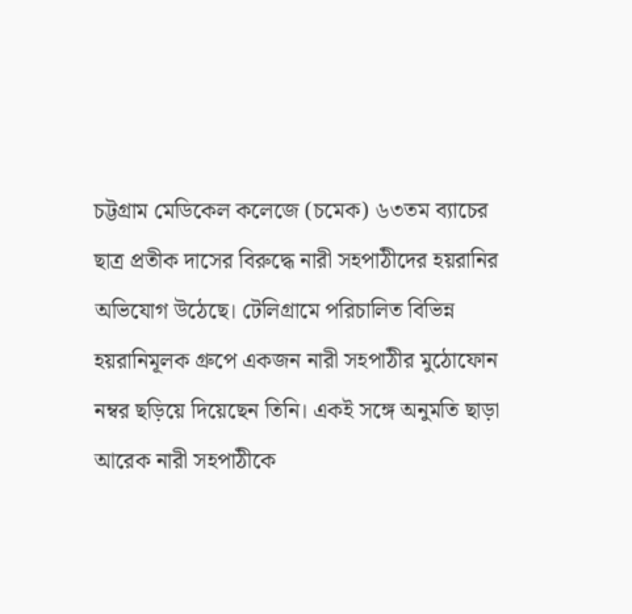চট্টগ্রাম মেডিকেল কলেজে (চমেক) ৬৩তম ব্যাচের ছাত্র প্রতীক দাসের বিরুদ্ধে নারী সহপাঠীদের হয়রানির অভিযোগ উঠেছে। টেলিগ্রামে পরিচালিত বিভিন্ন হয়রানিমূলক গ্রুপে একজন নারী সহপাঠীর মুঠোফোন নম্বর ছড়িয়ে দিয়েছেন তিনি। একই সঙ্গে অনুমতি ছাড়া আরেক নারী সহপাঠীকে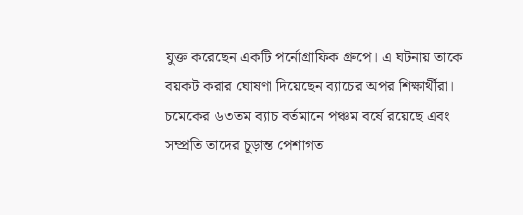যুক্ত করেছেন একটি পর্নোগ্রাফিক গ্রুপে। এ ঘটনায় তাকে বয়কট করার ঘোষণা দিয়েছেন ব্যাচের অপর শিক্ষার্থীরা।
চমেকের ৬৩তম ব্যাচ বর্তমানে পঞ্চম বর্ষে রয়েছে এবং সম্প্রতি তাদের চূড়ান্ত পেশাগত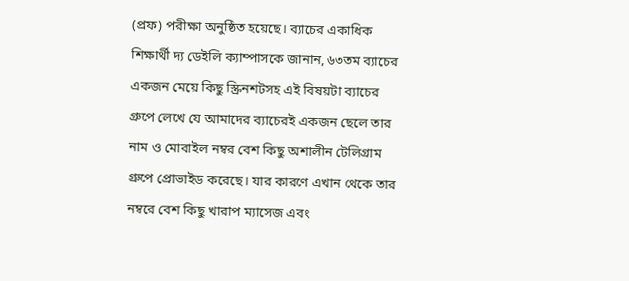(প্রফ) পরীক্ষা অনুষ্ঠিত হয়েছে। ব্যাচের একাধিক শিক্ষার্থী দ্য ডেইলি ক্যাম্পাসকে জানান, ৬৩তম ব্যাচের একজন মেয়ে কিছু স্ক্রিনশটসহ এই বিষয়টা ব্যাচের গ্রুপে লেখে যে আমাদের ব্যাচেরই একজন ছেলে তার নাম ও মোবাইল নম্বর বেশ কিছু অশালীন টেলিগ্রাম গ্রুপে প্রোভাইড করেছে। যার কারণে এখান থেকে তার নম্বরে বেশ কিছু খারাপ ম্যাসেজ এবং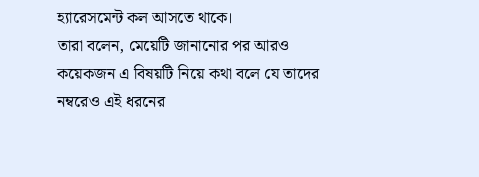হ্যারেসমেন্ট কল আসতে থাকে।
তারা বলেন, মেয়েটি জানানোর পর আরও কয়েকজন এ বিষয়টি নিয়ে কথা বলে যে তাদের নম্বরেও এই ধরনের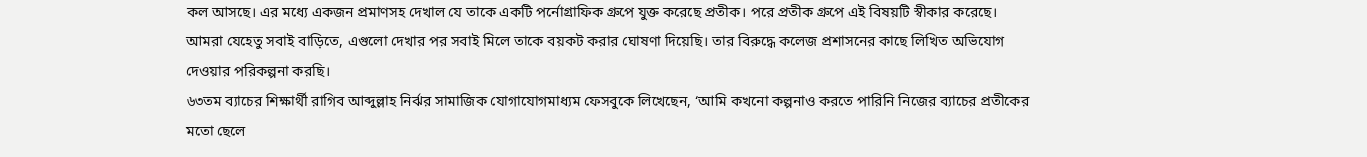কল আসছে। এর মধ্যে একজন প্রমাণসহ দেখাল যে তাকে একটি পর্নোগ্রাফিক গ্রুপে যুক্ত করেছে প্রতীক। পরে প্রতীক গ্রুপে এই বিষয়টি স্বীকার করেছে। আমরা যেহেতু সবাই বাড়িতে, এগুলো দেখার পর সবাই মিলে তাকে বয়কট করার ঘোষণা দিয়েছি। তার বিরুদ্ধে কলেজ প্রশাসনের কাছে লিখিত অভিযোগ দেওয়ার পরিকল্পনা করছি।
৬৩তম ব্যাচের শিক্ষার্থী রাগিব আব্দুল্লাহ নির্ঝর সামাজিক যোগাযোগমাধ্যম ফেসবুকে লিখেছেন, ‘আমি কখনো কল্পনাও করতে পারিনি নিজের ব্যাচের প্রতীকের মতো ছেলে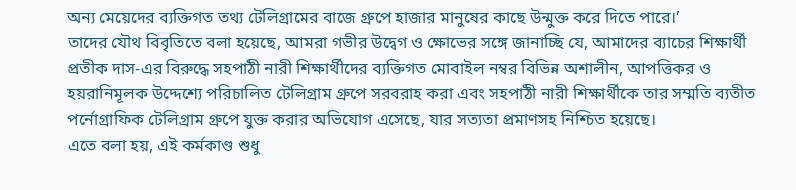অন্য মেয়েদের ব্যক্তিগত তথ্য টেলিগ্রামের বাজে গ্রুপে হাজার মানুষের কাছে উন্মুক্ত করে দিতে পারে।’
তাদের যৌথ বিবৃতিতে বলা হয়েছে, আমরা গভীর উদ্বেগ ও ক্ষোভের সঙ্গে জানাচ্ছি যে, আমাদের ব্যাচের শিক্ষার্থী প্রতীক দাস-এর বিরুদ্ধে সহপাঠী নারী শিক্ষার্থীদের ব্যক্তিগত মোবাইল নম্বর বিভিন্ন অশালীন, আপত্তিকর ও হয়রানিমূলক উদ্দেশ্যে পরিচালিত টেলিগ্রাম গ্রুপে সরবরাহ করা এবং সহপাঠী নারী শিক্ষার্থীকে তার সম্মতি ব্যতীত পর্নোগ্রাফিক টেলিগ্রাম গ্রুপে যুক্ত করার অভিযোগ এসেছে, যার সত্যতা প্রমাণসহ নিশ্চিত হয়েছে।
এতে বলা হয়, এই কর্মকাণ্ড শুধু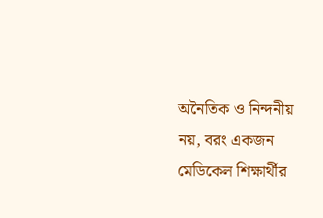অনৈতিক ও নিন্দনীয় নয়, বরং একজন মেডিকেল শিক্ষার্থীর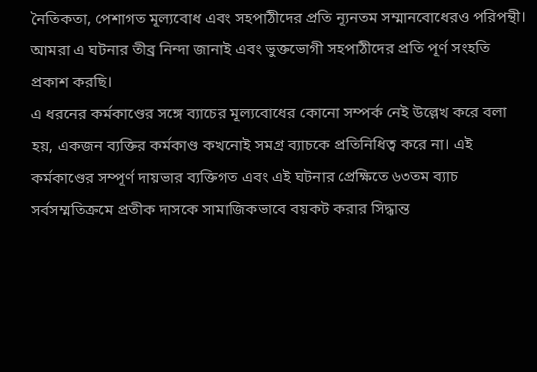নৈতিকতা, পেশাগত মূল্যবোধ এবং সহপাঠীদের প্রতি ন্যূনতম সম্মানবোধেরও পরিপন্থী। আমরা এ ঘটনার তীব্র নিন্দা জানাই এবং ভুক্তভোগী সহপাঠীদের প্রতি পূর্ণ সংহতি প্রকাশ করছি।
এ ধরনের কর্মকাণ্ডের সঙ্গে ব্যাচের মূল্যবোধের কোনো সম্পর্ক নেই উল্লেখ করে বলা হয়, একজন ব্যক্তির কর্মকাণ্ড কখনোই সমগ্র ব্যাচকে প্রতিনিধিত্ব করে না। এই কর্মকাণ্ডের সম্পূর্ণ দায়ভার ব্যক্তিগত এবং এই ঘটনার প্রেক্ষিতে ৬৩তম ব্যাচ সর্বসম্মতিক্রমে প্রতীক দাসকে সামাজিকভাবে বয়কট করার সিদ্ধান্ত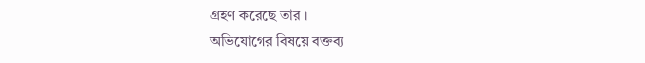গ্রহণ করেছে তার ।
অভিযোগের বিষয়ে বক্তব্য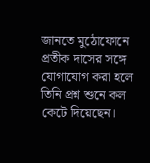জানতে মুঠোফোনে প্রতীক দাসের সঙ্গে যোগাযোগ করা হলে তিনি প্রশ্ন শুনে কল কেটে দিয়েছেন।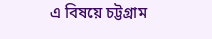এ বিষয়ে চট্টগ্রাম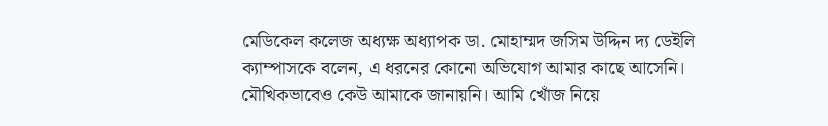মেডিকেল কলেজ অধ্যক্ষ অধ্যাপক ডা. মোহাম্মদ জসিম উদ্দিন দ্য ডেইলি ক্যাম্পাসকে বলেন, এ ধরনের কোনো অভিযোগ আমার কাছে আসেনি। মৌখিকভাবেও কেউ আমাকে জানায়নি। আমি খোঁজ নিয়ে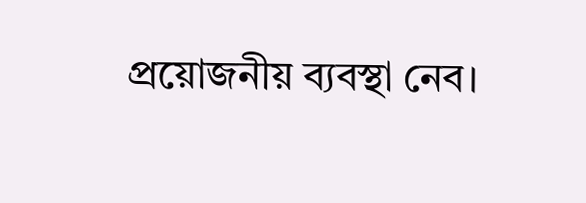প্রয়োজনীয় ব্যবস্থা নেব।